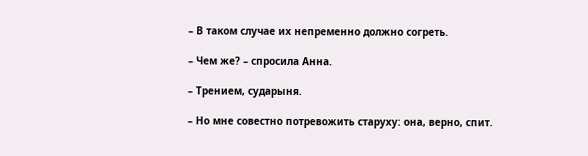– В таком случае их непременно должно согреть.

– Чем же? – спросила Анна.

– Трением, сударыня.

– Но мне совестно потревожить старуху: она, верно, спит.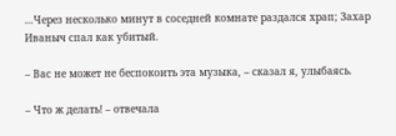…Через несколько минут в соседней комнате раздался храп; Захар Иваныч спал как убитый.

– Вас не может не беспокоить эта музыка, – сказал я, улыбаясь.

– Что ж делать! – отвечала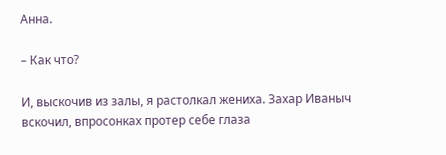Анна.

– Как что?

И, выскочив из залы, я растолкал жениха. Захар Иваныч вскочил, впросонках протер себе глаза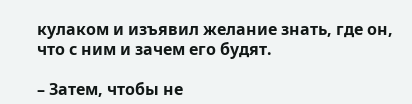кулаком и изъявил желание знать, где он, что с ним и зачем его будят.

– Затем, чтобы не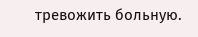тревожить больную.